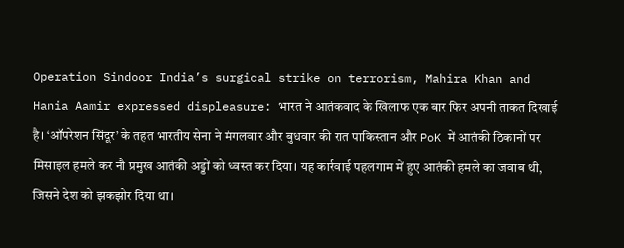Operation Sindoor India’s surgical strike on terrorism, Mahira Khan and Hania Aamir expressed displeasure: भारत ने आतंकवाद के खिलाफ एक बार फिर अपनी ताकत दिखाई है। ‘ऑपरेशन सिंदूर’ के तहत भारतीय सेना ने मंगलवार और बुधवार की रात पाकिस्तान और PoK में आतंकी ठिकानों पर मिसाइल हमले कर नौ प्रमुख आतंकी अड्डों को ध्वस्त कर दिया। यह कार्रवाई पहलगाम में हुए आतंकी हमले का जवाब थी, जिसने देश को झकझोर दिया था।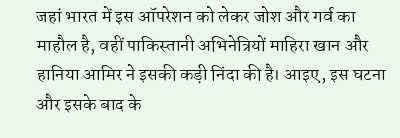जहां भारत में इस ऑपरेशन को लेकर जोश और गर्व का माहौल है, वहीं पाकिस्तानी अभिनेत्रियों माहिरा खान और हानिया आमिर ने इसकी कड़ी निंदा की है। आइए, इस घटना और इसके बाद के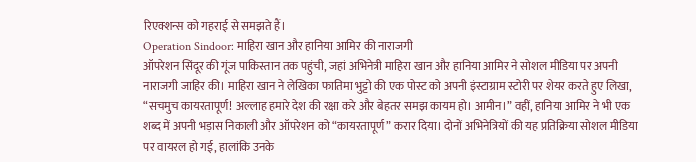रिएक्शन्स को गहराई से समझते हैं।
Operation Sindoor: माहिरा खान और हानिया आमिर की नाराजगी
ऑपरेशन सिंदूर की गूंज पाकिस्तान तक पहुंची, जहां अभिनेत्री माहिरा खान और हानिया आमिर ने सोशल मीडिया पर अपनी नाराजगी जाहिर की। माहिरा खान ने लेखिका फातिमा भुट्टो की एक पोस्ट को अपनी इंस्टाग्राम स्टोरी पर शेयर करते हुए लिखा, “सचमुच कायरतापूर्ण! अल्लाह हमारे देश की रक्षा करे और बेहतर समझ कायम हो। आमीन।” वहीं, हानिया आमिर ने भी एक शब्द में अपनी भड़ास निकाली और ऑपरेशन को “कायरतापूर्ण” करार दिया। दोनों अभिनेत्रियों की यह प्रतिक्रिया सोशल मीडिया पर वायरल हो गई, हालांकि उनके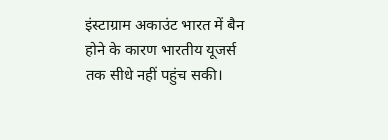इंस्टाग्राम अकाउंट भारत में बैन होने के कारण भारतीय यूजर्स तक सीधे नहीं पहुंच सकी।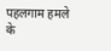पहलगाम हमले के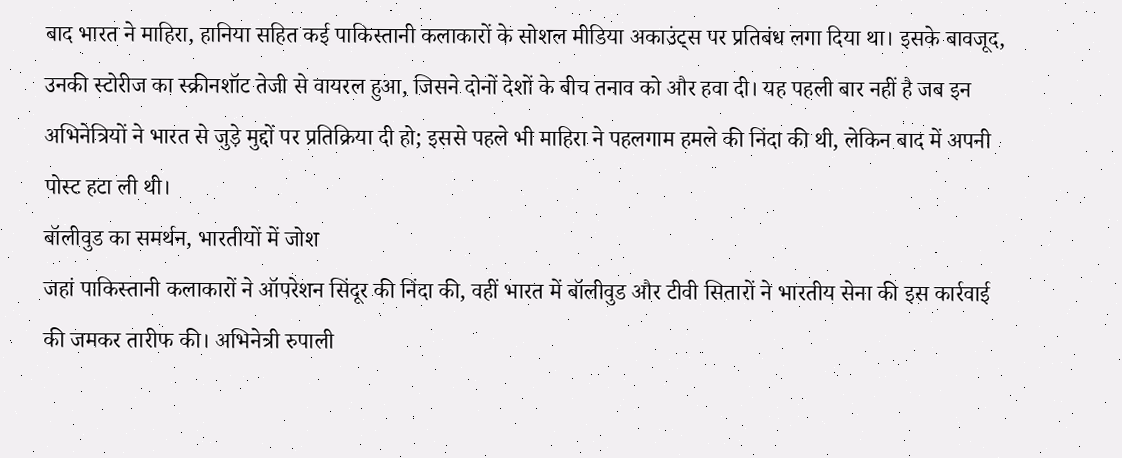बाद भारत ने माहिरा, हानिया सहित कई पाकिस्तानी कलाकारों के सोशल मीडिया अकाउंट्स पर प्रतिबंध लगा दिया था। इसके बावजूद, उनकी स्टोरीज का स्क्रीनशॉट तेजी से वायरल हुआ, जिसने दोनों देशों के बीच तनाव को और हवा दी। यह पहली बार नहीं है जब इन अभिनेत्रियों ने भारत से जुड़े मुद्दों पर प्रतिक्रिया दी हो; इससे पहले भी माहिरा ने पहलगाम हमले की निंदा की थी, लेकिन बाद में अपनी पोस्ट हटा ली थी।
बॉलीवुड का समर्थन, भारतीयों में जोश
जहां पाकिस्तानी कलाकारों ने ऑपरेशन सिंदूर की निंदा की, वहीं भारत में बॉलीवुड और टीवी सितारों ने भारतीय सेना की इस कार्रवाई की जमकर तारीफ की। अभिनेत्री रुपाली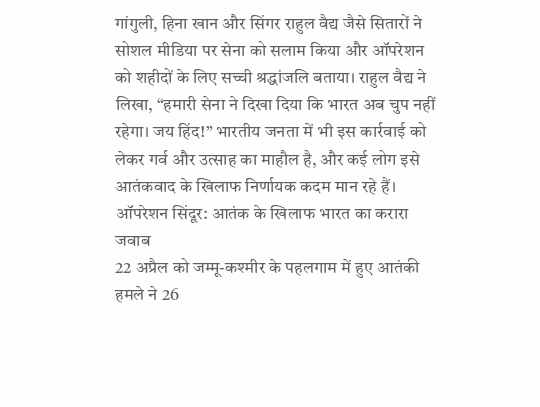गांगुली, हिना खान और सिंगर राहुल वैद्य जैसे सितारों ने सोशल मीडिया पर सेना को सलाम किया और ऑपरेशन को शहीदों के लिए सच्ची श्रद्धांजलि बताया। राहुल वैद्य ने लिखा, “हमारी सेना ने दिखा दिया कि भारत अब चुप नहीं रहेगा। जय हिंद!” भारतीय जनता में भी इस कार्रवाई को लेकर गर्व और उत्साह का माहौल है, और कई लोग इसे आतंकवाद के खिलाफ निर्णायक कदम मान रहे हैं।
ऑपरेशन सिंदूर: आतंक के खिलाफ भारत का करारा जवाब
22 अप्रैल को जम्मू-कश्मीर के पहलगाम में हुए आतंकी हमले ने 26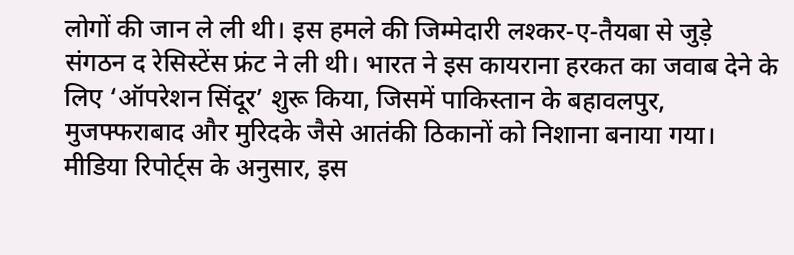लोगों की जान ले ली थी। इस हमले की जिम्मेदारी लश्कर-ए-तैयबा से जुड़े संगठन द रेसिस्टेंस फ्रंट ने ली थी। भारत ने इस कायराना हरकत का जवाब देने के लिए ‘ऑपरेशन सिंदूर’ शुरू किया, जिसमें पाकिस्तान के बहावलपुर, मुजफ्फराबाद और मुरिदके जैसे आतंकी ठिकानों को निशाना बनाया गया। मीडिया रिपोर्ट्स के अनुसार, इस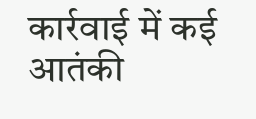कार्रवाई में कई आतंकी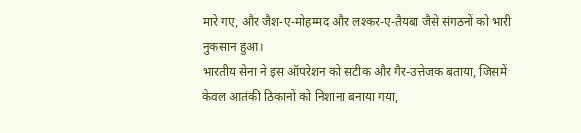मारे गए, और जैश-ए-मोहम्मद और लश्कर-ए-तैयबा जैसे संगठनों को भारी नुकसान हुआ।
भारतीय सेना ने इस ऑपरेशन को सटीक और गैर-उत्तेजक बताया, जिसमें केवल आतंकी ठिकानों को निशाना बनाया गया,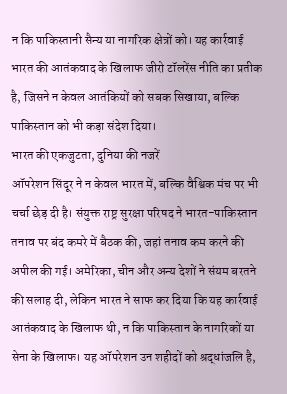न कि पाकिस्तानी सैन्य या नागरिक क्षेत्रों को। यह कार्रवाई भारत की आतंकवाद के खिलाफ जीरो टॉलरेंस नीति का प्रतीक है, जिसने न केवल आतंकियों को सबक सिखाया, बल्कि पाकिस्तान को भी कड़ा संदेश दिया।
भारत की एकजुटता, दुनिया की नजरें
ऑपरेशन सिंदूर ने न केवल भारत में, बल्कि वैश्विक मंच पर भी चर्चा छेड़ दी है। संयुक्त राष्ट्र सुरक्षा परिषद ने भारत-पाकिस्तान तनाव पर बंद कमरे में बैठक की, जहां तनाव कम करने की अपील की गई। अमेरिका, चीन और अन्य देशों ने संयम बरतने की सलाह दी, लेकिन भारत ने साफ कर दिया कि यह कार्रवाई आतंकवाद के खिलाफ थी, न कि पाकिस्तान के नागरिकों या सेना के खिलाफ। यह ऑपरेशन उन शहीदों को श्रद्धांजलि है,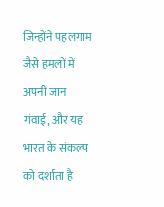जिन्होंने पहलगाम जैसे हमलों में अपनी जान गंवाई, और यह भारत के संकल्प को दर्शाता है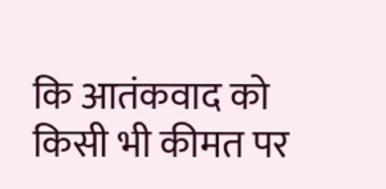कि आतंकवाद को किसी भी कीमत पर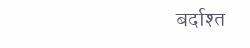बर्दाश्त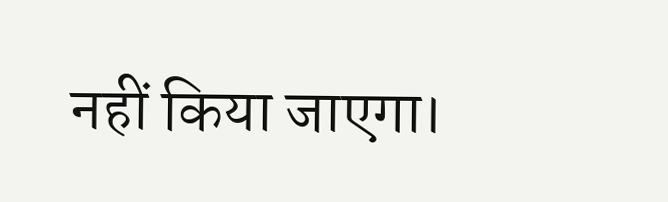नहीं किया जाएगा।